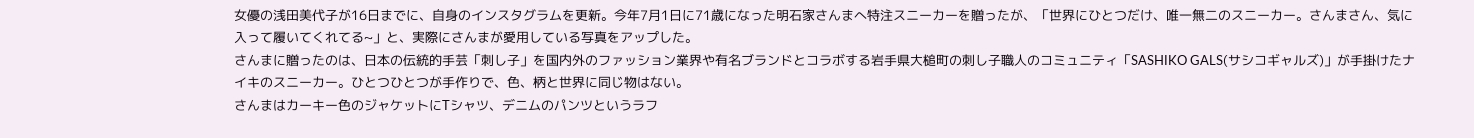女優の浅田美代子が16日までに、自身のインスタグラムを更新。今年7月1日に71歳になった明石家さんまへ特注スニーカーを贈ったが、「世界にひとつだけ、唯一無二のスニーカー。さんまさん、気に入って履いてくれてる~」と、実際にさんまが愛用している写真をアップした。
さんまに贈ったのは、日本の伝統的手芸「刺し子」を国内外のファッション業界や有名ブランドとコラボする岩手県大槌町の刺し子職人のコミュニティ「SASHIKO GALS(サシコギャルズ)」が手掛けたナイキのスニーカー。ひとつひとつが手作りで、色、柄と世界に同じ物はない。
さんまはカーキー色のジャケットにTシャツ、デニムのパンツというラフ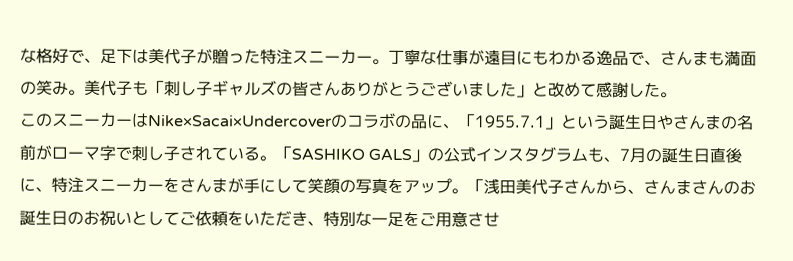な格好で、足下は美代子が贈った特注スニーカー。丁寧な仕事が遠目にもわかる逸品で、さんまも満面の笑み。美代子も「刺し子ギャルズの皆さんありがとうございました」と改めて感謝した。
このスニーカーはNike×Sacai×Undercoverのコラボの品に、「1955.7.1」という誕生日やさんまの名前がローマ字で刺し子されている。「SASHIKO GALS」の公式インスタグラムも、7月の誕生日直後に、特注スニーカーをさんまが手にして笑顔の写真をアップ。「浅田美代子さんから、さんまさんのお誕生日のお祝いとしてご依頼をいただき、特別な一足をご用意させ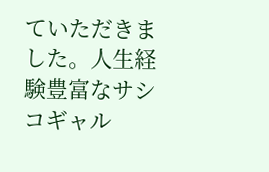ていただきました。人生経験豊富なサシコギャル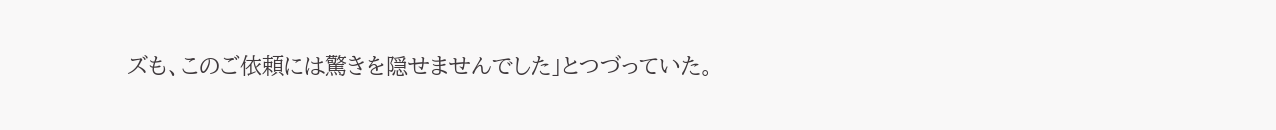ズも、このご依頼には驚きを隠せませんでした」とつづっていた。